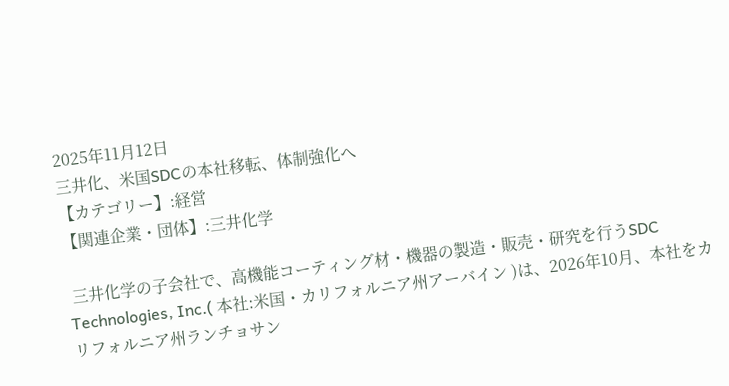2025年11月12日
三井化、米国SDCの本社移転、体制強化へ
【カテゴリー】:経営
【関連企業・団体】:三井化学

 三井化学の子会社で、高機能コーティング材・機器の製造・販売・研究を行うSDC Technologies, Inc.( 本社:米国・カリフォルニア州アーバイン )は、2026年10月、本社をカリフォルニア州ランチョサン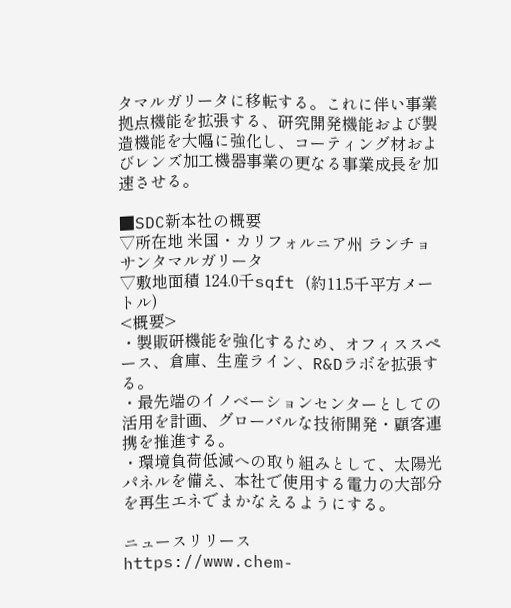タマルガリータに移転する。これに伴い事業拠点機能を拡張する、研究開発機能および製造機能を大幅に強化し、コーティング材およびレンズ加工機器事業の更なる事業成長を加速させる。

■SDC新本社の概要
▽所在地 米国・カリフォルニア州 ランチョサンタマルガリータ
▽敷地面積 124.0千sqft (約11.5千平方メートル)
<概要>
・製販研機能を強化するため、オフィススペース、倉庫、生産ライン、R&Dラボを拡張する。
・最先端のイノベーションセンターとしての活用を計画、グローバルな技術開発・顧客連携を推進する。
・環境負荷低減への取り組みとして、太陽光パネルを備え、本社で使用する電力の大部分を再生エネでまかなえるようにする。

ニュースリリース
https://www.chem-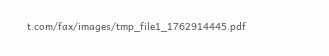t.com/fax/images/tmp_file1_1762914445.pdf